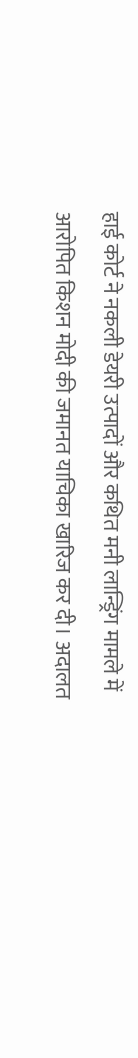हाई कोर्ट ने नकली डेयरी उत्पादों और कथित मनी लान्ड्रिंग मामले में आरोपित किशन मोदी की जमानत याचिका खारिज कर दी। अदालत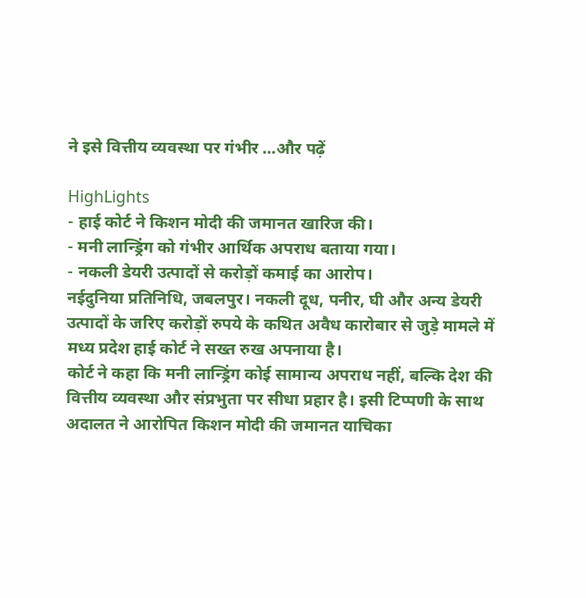ने इसे वित्तीय व्यवस्था पर गंभीर …और पढ़ें

HighLights
- हाई कोर्ट ने किशन मोदी की जमानत खारिज की।
- मनी लान्ड्रिंग को गंभीर आर्थिक अपराध बताया गया।
- नकली डेयरी उत्पादों से करोड़ों कमाई का आरोप।
नईदुनिया प्रतिनिधि, जबलपुर। नकली दूध, पनीर, घी और अन्य डेयरी उत्पादों के जरिए करोड़ों रुपये के कथित अवैध कारोबार से जुड़े मामले में मध्य प्रदेश हाई कोर्ट ने सख्त रुख अपनाया है।
कोर्ट ने कहा कि मनी लान्ड्रिंग कोई सामान्य अपराध नहीं, बल्कि देश की वित्तीय व्यवस्था और संप्रभुता पर सीधा प्रहार है। इसी टिप्पणी के साथ अदालत ने आरोपित किशन मोदी की जमानत याचिका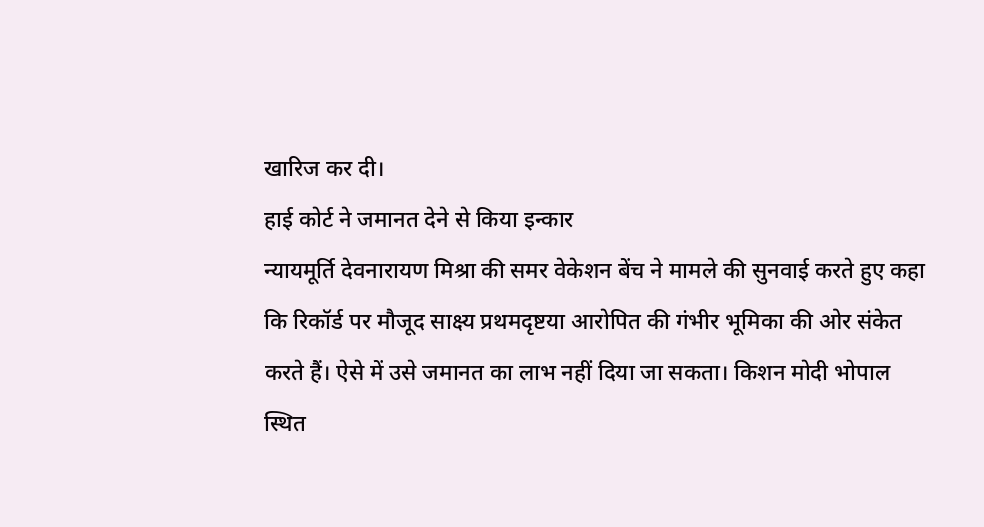खारिज कर दी।
हाई कोर्ट ने जमानत देने से किया इन्कार
न्यायमूर्ति देवनारायण मिश्रा की समर वेकेशन बेंच ने मामले की सुनवाई करते हुए कहा कि रिकॉर्ड पर मौजूद साक्ष्य प्रथमदृष्टया आरोपित की गंभीर भूमिका की ओर संकेत करते हैं। ऐसे में उसे जमानत का लाभ नहीं दिया जा सकता। किशन मोदी भोपाल स्थित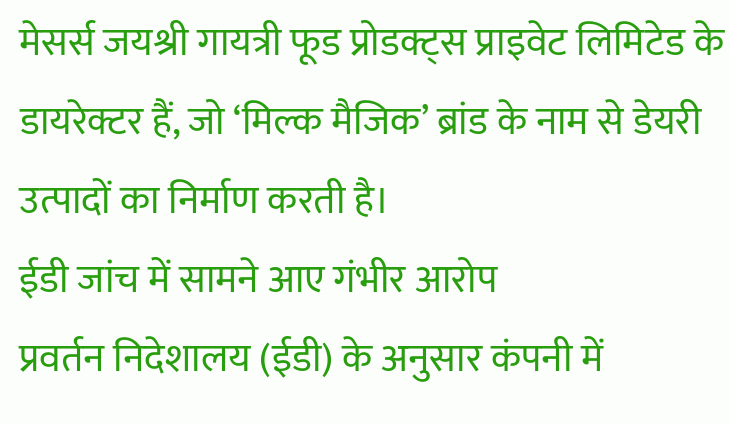मेसर्स जयश्री गायत्री फूड प्रोडक्ट्स प्राइवेट लिमिटेड के डायरेक्टर हैं, जो ‘मिल्क मैजिक’ ब्रांड के नाम से डेयरी उत्पादों का निर्माण करती है।
ईडी जांच में सामने आए गंभीर आरोप
प्रवर्तन निदेशालय (ईडी) के अनुसार कंपनी में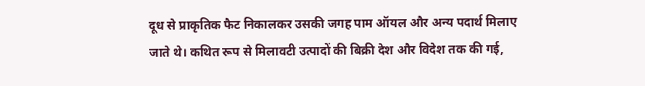दूध से प्राकृतिक फैट निकालकर उसकी जगह पाम ऑयल और अन्य पदार्थ मिलाए जाते थे। कथित रूप से मिलावटी उत्पादों की बिक्री देश और विदेश तक की गई,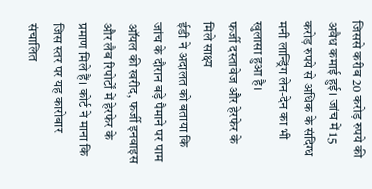जिससे करीब 20 करोड़ रुपये की अवैध कमाई हुई। जांच में 15 करोड़ रुपये से अधिक के संदिग्ध मनी लान्ड्रिंग लेन-देन का भी खुलासा हुआ है।
फर्जी दस्तावेज और हेरफेर के मिले साक्ष्य
ईडी ने अदालत को बताया कि जांच के दौरान बड़े पैमाने पर पाम ऑयल की खरीद, फर्जी इनवाइस और लैब रिपोर्टों में हेरफेर के प्रमाण मिले हैं। कोर्ट ने माना कि जिस स्तर पर यह कारोबार संचालित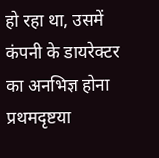हो रहा था, उसमें कंपनी के डायरेक्टर का अनभिज्ञ होना प्रथमदृष्टया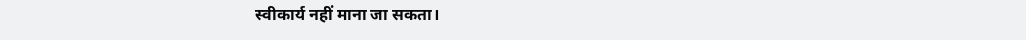स्वीकार्य नहीं माना जा सकता।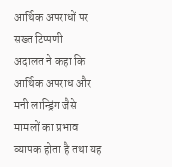आर्थिक अपराधों पर सख्त टिप्पणी
अदालत ने कहा कि आर्थिक अपराध और मनी लान्ड्रिंग जैसे मामलों का प्रभाव व्यापक होता है तथा यह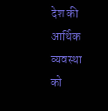देश की आर्थिक व्यवस्था को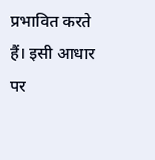प्रभावित करते हैं। इसी आधार पर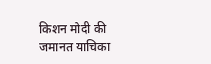किशन मोदी की जमानत याचिका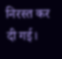निरस्त कर दी गई।